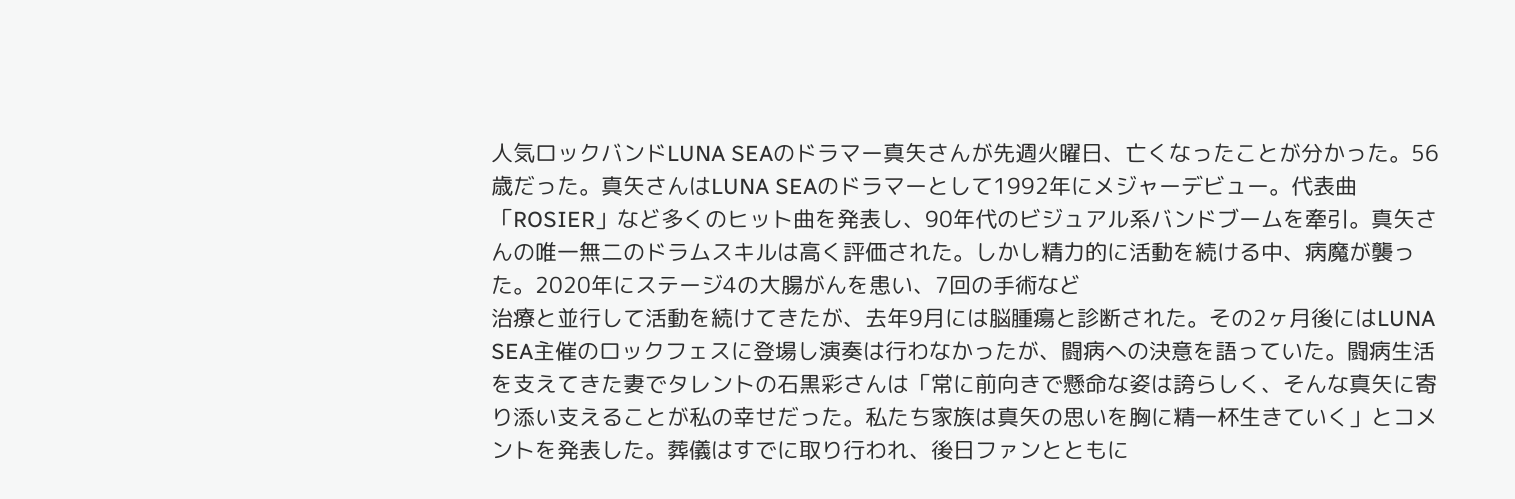人気ロックバンドLUNA SEAのドラマー真矢さんが先週火曜日、亡くなったことが分かった。56歳だった。真矢さんはLUNA SEAのドラマーとして1992年にメジャーデビュー。代表曲「ROSIER」など多くのヒット曲を発表し、90年代のビジュアル系バンドブームを牽引。真矢さんの唯一無二のドラムスキルは高く評価された。しかし精力的に活動を続ける中、病魔が襲った。2020年にステージ4の大腸がんを患い、7回の手術など
治療と並行して活動を続けてきたが、去年9月には脳腫瘍と診断された。その2ヶ月後にはLUNA SEA主催のロックフェスに登場し演奏は行わなかったが、闘病への決意を語っていた。闘病生活を支えてきた妻でタレントの石黒彩さんは「常に前向きで懸命な姿は誇らしく、そんな真矢に寄り添い支えることが私の幸せだった。私たち家族は真矢の思いを胸に精一杯生きていく」とコメントを発表した。葬儀はすでに取り行われ、後日ファンとともに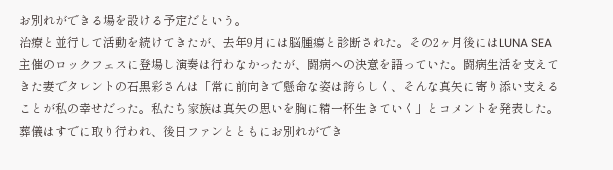お別れができる場を設ける予定だという。
治療と並行して活動を続けてきたが、去年9月には脳腫瘍と診断された。その2ヶ月後にはLUNA SEA主催のロックフェスに登場し演奏は行わなかったが、闘病への決意を語っていた。闘病生活を支えてきた妻でタレントの石黒彩さんは「常に前向きで懸命な姿は誇らしく、そんな真矢に寄り添い支えることが私の幸せだった。私たち家族は真矢の思いを胸に精一杯生きていく」とコメントを発表した。葬儀はすでに取り行われ、後日ファンとともにお別れができ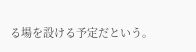る場を設ける予定だという。